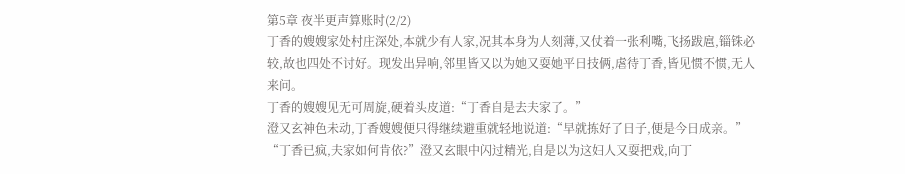第5章 夜半更声算账时(2/2)
丁香的嫂嫂家处村庄深处,本就少有人家,况其本身为人刻薄,又仗着一张利嘴,飞扬跋扈,锱铢必较,故也四处不讨好。现发出异响,邻里皆又以为她又耍她平日技俩,虐待丁香,皆见惯不惯,无人来问。
丁香的嫂嫂见无可周旋,硬着头皮道:“丁香自是去夫家了。”
澄又玄神色未动,丁香嫂嫂便只得继续避重就轻地说道:“早就拣好了日子,便是今日成亲。”
“丁香已疯,夫家如何肯依?”澄又玄眼中闪过精光,自是以为这妇人又耍把戏,向丁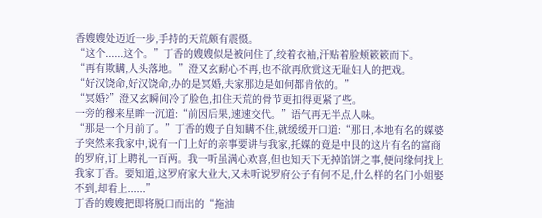香嫂嫂处迈近一步,手持的天荒颇有震慑。
“这个......这个。”丁香的嫂嫂似是被问住了,绞着衣袖,汗贴着脸颊簌簌而下。
“再有欺瞒,人头落地。”澄又玄耐心不再,也不欲再欣赏这无耻妇人的把戏。
“好汉饶命,好汉饶命,办的是冥婚,夫家那边是如何都肯依的。”
“冥婚?”澄又玄瞬间冷了脸色,扣住天荒的骨节更扣得更紧了些。
一旁的穆来星眸一沉道:“前因后果,速速交代。”语气再无半点人味。
“那是一个月前了。”丁香的嫂子自知瞒不住,就缓缓开口道:“那日,本地有名的媒婆子突然来我家中,说有一门上好的亲事要讲与我家,托媒的竟是中艮的这片有名的富商的罗府,订上聘礼一百两。我一听虽满心欢喜,但也知天下无掉馅饼之事,便问缘何找上我家丁香。要知道,这罗府家大业大,又未听说罗府公子有何不足,什么样的名门小姐娶不到,却看上......”
丁香的嫂嫂把即将脱口而出的“拖油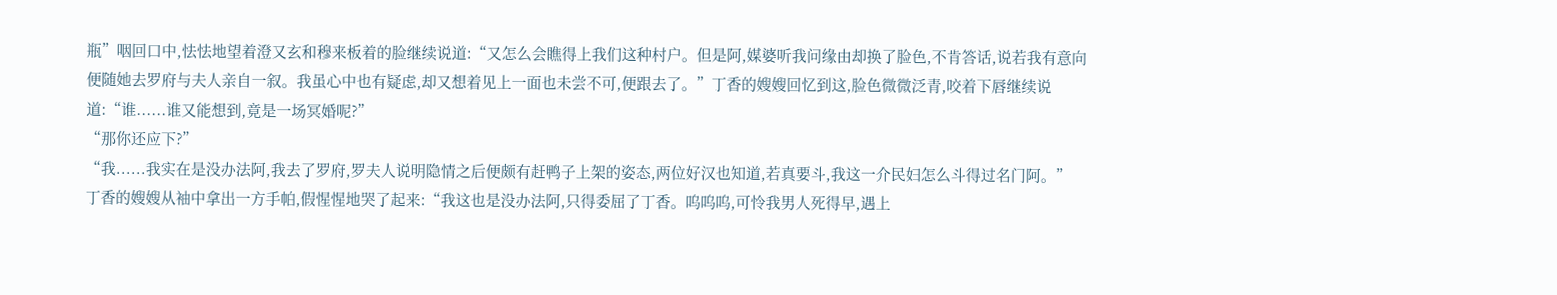瓶”咽回口中,怯怯地望着澄又玄和穆来板着的脸继续说道:“又怎么会瞧得上我们这种村户。但是阿,媒婆听我问缘由却换了脸色,不肯答话,说若我有意向便随她去罗府与夫人亲自一叙。我虽心中也有疑虑,却又想着见上一面也未尝不可,便跟去了。”丁香的嫂嫂回忆到这,脸色微微泛青,咬着下唇继续说道:“谁......谁又能想到,竟是一场冥婚呢?”
“那你还应下?”
“我......我实在是没办法阿,我去了罗府,罗夫人说明隐情之后便颇有赶鸭子上架的姿态,两位好汉也知道,若真要斗,我这一介民妇怎么斗得过名门阿。”
丁香的嫂嫂从袖中拿出一方手帕,假惺惺地哭了起来:“我这也是没办法阿,只得委屈了丁香。呜呜呜,可怜我男人死得早,遇上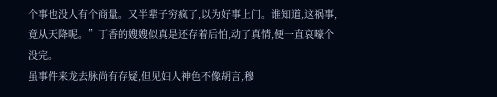个事也没人有个商量。又半辈子穷疯了,以为好事上门。谁知道,这祸事,竟从天降呢。”丁香的嫂嫂似真是还存着后怕,动了真情,便一直哀嚎个没完。
虽事件来龙去脉尚有存疑,但见妇人神色不像胡言,穆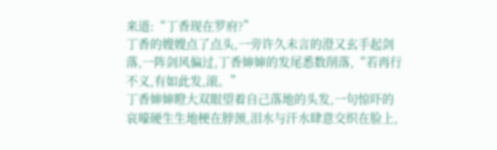来道:“丁香现在罗府?”
丁香的嫂嫂点了点头,一旁许久未言的澄又玄手起剑落,一阵剑风偏过,丁香婶婶的发尾悉数削落,“若再行不义,有如此发,滚。”
丁香婶婶瞪大双眼望着自己落地的头发,一句惊吓的哀嚎硬生生地梗在脖颈,泪水与汗水肆意交织在脸上,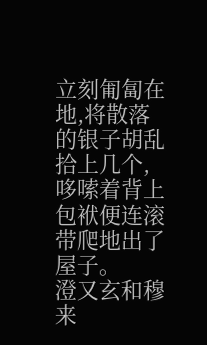立刻匍匐在地,将散落的银子胡乱拾上几个,哆嗦着背上包袱便连滚带爬地出了屋子。
澄又玄和穆来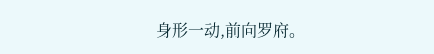身形一动,前向罗府。